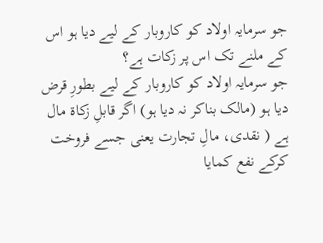جو سرمایہ اولاد کو کاروبار کے لیے دیا ہو اس کے ملنے تک اس پر زکات ہے؟
جو سرمایہ اولاد کو کاروبار کے لیے بطورِ قرض دیا ہو (مالک بناکر نہ دیا ہو) اگر قابلِ زکاۃ مال ہے ( نقدی، مالِ تجارت یعنی جسے فروخت کرکے نفع کمایا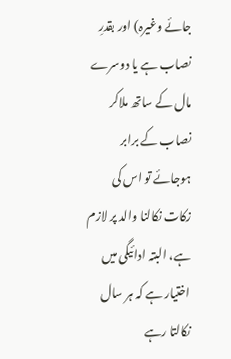جائے وغیرہ) اور بقدرِ نصاب ہے یا دوسرے مال کے ساتھ ملاکر نصاب کے برابر ہوجائے تو اس کی زکات نکالنا والد پر لازم ہے، البتہ ادائیگی میں اختیار ہے کہ ہر سال نکالتا رہے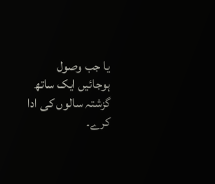یا جب وصول ہوجائیں ایک ساتھ گزشتہ سالوں کی ادا کرے۔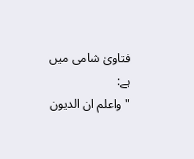فتاویٰ شامی میں ہے:
"واعلم ان الدیون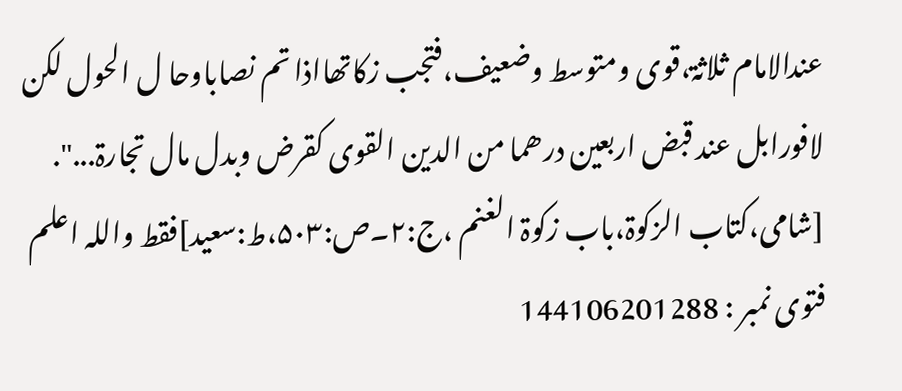عندالامام ثلاثۃ،قوی ومتوسط وضعیف،فتجب زکاتھااذا تم نصاباوحا ل الحول لکن لافورابل عند قبض اربعین درھما من الدین القوی کقرض وبدل مال تجارۃ...". [شامی،کتاب الزکوۃ،باب زکوۃ الغنم ،ج:۲۔ص:۵۰۳،ط:سعید]فقط واللہ اعلم
فتوی نمبر : 144106201288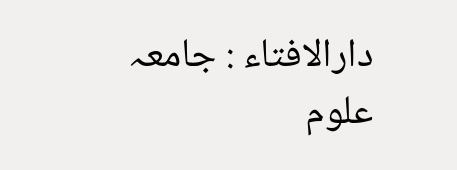دارالافتاء : جامعہ علوم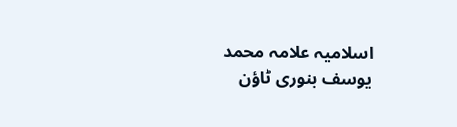اسلامیہ علامہ محمد یوسف بنوری ٹاؤن